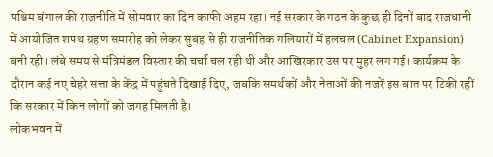पश्चिम बंगाल की राजनीति में सोमवार का दिन काफी अहम रहा। नई सरकार के गठन के कुछ ही दिनों बाद राजधानी में आयोजित शपथ ग्रहण समारोह को लेकर सुबह से ही राजनीतिक गलियारों में हलचल (Cabinet Expansion) बनी रही। लंबे समय से मंत्रिमंडल विस्तार की चर्चा चल रही थी और आखिरकार उस पर मुहर लग गई। कार्यक्रम के दौरान कई नए चेहरे सत्ता के केंद्र में पहुंचते दिखाई दिए, जबकि समर्थकों और नेताओं की नजरें इस बात पर टिकी रहीं कि सरकार में किन लोगों को जगह मिलती है।
लोकभवन में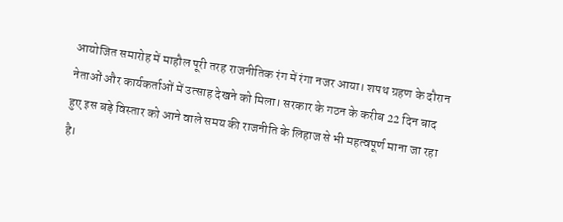आयोजित समारोह में माहौल पूरी तरह राजनीतिक रंग में रंगा नजर आया। शपथ ग्रहण के दौरान नेताओं और कार्यकर्ताओं में उत्साह देखने को मिला। सरकार के गठन के करीब 22 दिन बाद हुए इस बड़े विस्तार को आने वाले समय की राजनीति के लिहाज से भी महत्वपूर्ण माना जा रहा है।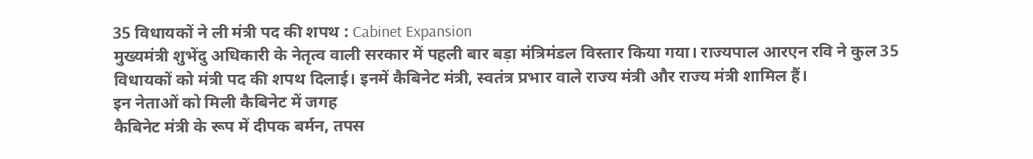35 विधायकों ने ली मंत्री पद की शपथ : Cabinet Expansion
मुख्यमंत्री शुभेंदु अधिकारी के नेतृत्व वाली सरकार में पहली बार बड़ा मंत्रिमंडल विस्तार किया गया। राज्यपाल आरएन रवि ने कुल 35 विधायकों को मंत्री पद की शपथ दिलाई। इनमें कैबिनेट मंत्री, स्वतंत्र प्रभार वाले राज्य मंत्री और राज्य मंत्री शामिल हैं।
इन नेताओं को मिली कैबिनेट में जगह
कैबिनेट मंत्री के रूप में दीपक बर्मन, तपस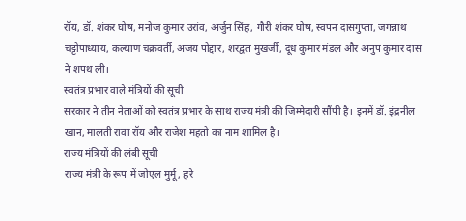रॉय, डॉ. शंकर घोष, मनोज कुमार उरांव, अर्जुन सिंह, गौरी शंकर घोष, स्वपन दासगुप्ता, जगन्नाथ चट्टोपाध्याय, कल्याण चक्रवर्ती, अजय पोद्दार, शरद्वत मुखर्जी, दूध कुमार मंडल और अनुप कुमार दास ने शपथ ली।
स्वतंत्र प्रभार वाले मंत्रियों की सूची
सरकार ने तीन नेताओं को स्वतंत्र प्रभार के साथ राज्य मंत्री की जिम्मेदारी सौंपी है। इनमें डॉ. इंद्रनील खान, मालती रावा रॉय और राजेश महतो का नाम शामिल है।
राज्य मंत्रियों की लंबी सूची
राज्य मंत्री के रूप में जोएल मुर्मू, हरे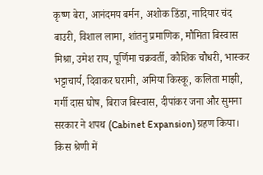कृष्ण बेरा, आनंदमय बर्मन, अशोक डिंडा, नादियार चंद बाउरी, विशाल लामा, शांतनु प्रमाणिक, मौमिता बिस्वास मिश्रा, उमेश राय, पूर्णिमा चक्रवर्ती, कौशिक चौधरी, भास्कर भट्टाचार्य, दिवाकर घरामी, अमिया किस्कू, कलिता माझी, गर्गी दास घोष, बिराज बिस्वास, दीपांकर जना और सुमना सरकार ने शपथ (Cabinet Expansion) ग्रहण किया।
किस श्रेणी में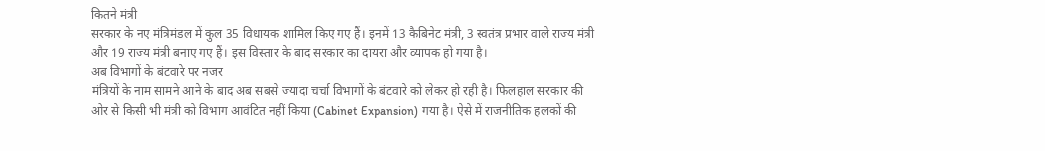कितने मंत्री
सरकार के नए मंत्रिमंडल में कुल 35 विधायक शामिल किए गए हैं। इनमें 13 कैबिनेट मंत्री, 3 स्वतंत्र प्रभार वाले राज्य मंत्री और 19 राज्य मंत्री बनाए गए हैं। इस विस्तार के बाद सरकार का दायरा और व्यापक हो गया है।
अब विभागों के बंटवारे पर नजर
मंत्रियों के नाम सामने आने के बाद अब सबसे ज्यादा चर्चा विभागों के बंटवारे को लेकर हो रही है। फिलहाल सरकार की ओर से किसी भी मंत्री को विभाग आवंटित नहीं किया (Cabinet Expansion) गया है। ऐसे में राजनीतिक हलकों की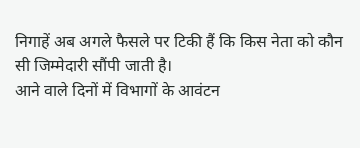निगाहें अब अगले फैसले पर टिकी हैं कि किस नेता को कौन सी जिम्मेदारी सौंपी जाती है।
आने वाले दिनों में विभागों के आवंटन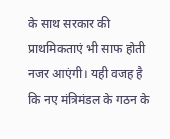के साथ सरकार की प्राथमिकताएं भी साफ होती नजर आएंगी। यही वजह है कि नए मंत्रिमंडल के गठन के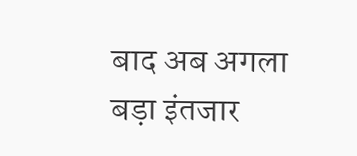बाद अब अगला बड़ा इंतजार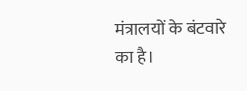मंत्रालयों के बंटवारे का है।